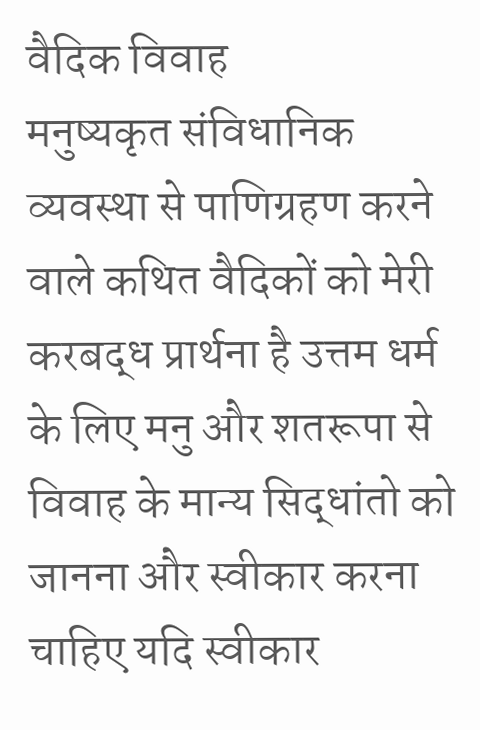वैदिक विवाह
मनुष्यकृत संविधानिक व्यवस्था से पाणिग्रहण करने वाले कथित वैदिकों को मेरी करबद्ध प्रार्थना है उत्तम धर्म के लिए मनु और शतरूपा से विवाह के मान्य सिद्धांतो को जानना और स्वीकार करना चाहिए यदि स्वीकार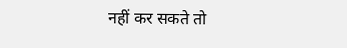नहीं कर सकते तो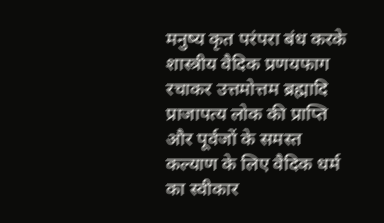मनुष्य कृत परंपरा बंध करके शास्त्रीय वैदिक प्रणयफाग रचाकर उत्तमोत्तम ब्रह्मादि प्राजापत्य लोक की प्राप्ति और पूर्वजों के समस्त कल्याण के लिए वैदिक धर्म का स्वीकार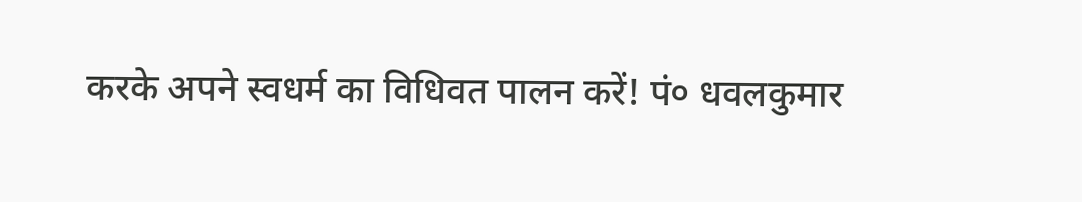करके अपने स्वधर्म का विधिवत पालन करें! पं० धवलकुमार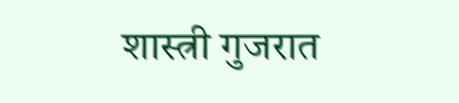शास्त्री गुजरात